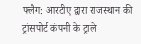फ्लैग: आरटीए द्वारा राजस्थान की ट्रांसपोर्ट कंपनी के ट्राले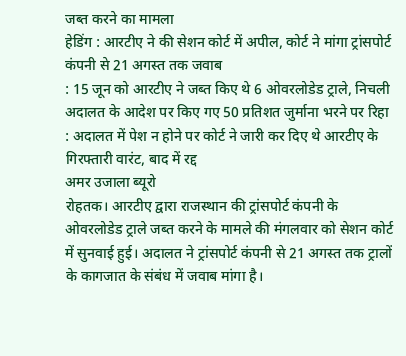जब्त करने का मामला
हेडिंग : आरटीए ने की सेशन कोर्ट में अपील, कोर्ट ने मांगा ट्रांसपोर्ट कंपनी से 21 अगस्त तक जवाब
: 15 जून को आरटीए ने जब्त किए थे 6 ओवरलोडेड ट्राले, निचली अदालत के आदेश पर किए गए 50 प्रतिशत जुर्माना भरने पर रिहा
: अदालत में पेश न होने पर कोर्ट ने जारी कर दिए थे आरटीए के गिरफ्तारी वारंट, बाद में रद्द
अमर उजाला ब्यूरो
रोहतक। आरटीए द्वारा राजस्थान की ट्रांसपोर्ट कंपनी के ओवरलोडेड ट्राले जब्त करने के मामले की मंगलवार को सेशन कोर्ट में सुनवाई हुई। अदालत ने ट्रांसपोर्ट कंपनी से 21 अगस्त तक ट्रालों के कागजात के संबंध में जवाब मांगा है।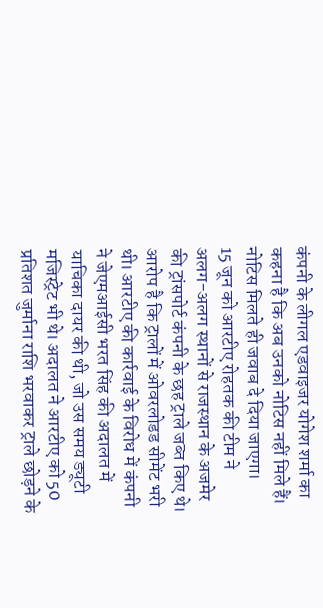कंपनी के लीगल एडवाइजर योगेश शर्मा का कहना है कि अब उनको नोटिस नहीं मिले हैं। नोटिस मिलते ही जवाब दे दिया जाएगा।
15 जून को आरटीए रोहतक की टीम ने अलग-अलग स्थानों से राजस्थान के अजमेर की ट्रांसपोर्ट कंपनी के छह ट्राले जब्त किए थे। आरोप है कि ट्रालों में ओवरलोडड सीमेंट भरी थी। आरटीए की कार्रवाई के विरोध में कंपनी ने जेएमआईसी भरत सिंह की अदालत में याचिका दायर की थी, जो उस समय ड्यूटी मजिस्ट्रेट भी थे। अदालत ने आरटीए को 50 प्रतिशत जुर्माना राशि भरवाकर ट्राले छोड़ने के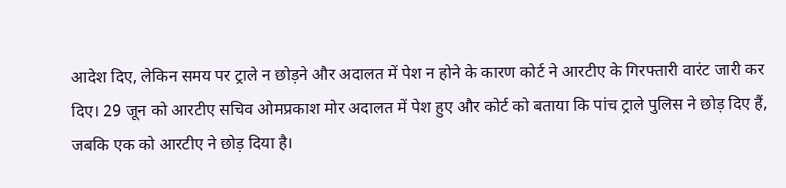आदेश दिए, लेकिन समय पर ट्राले न छोड़ने और अदालत में पेश न होने के कारण कोर्ट ने आरटीए के गिरफ्तारी वारंट जारी कर दिए। 29 जून को आरटीए सचिव ओमप्रकाश मोर अदालत में पेश हुए और कोर्ट को बताया कि पांच ट्राले पुलिस ने छोड़ दिए हैं, जबकि एक को आरटीए ने छोड़ दिया है।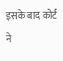इसके बाद कोर्ट ने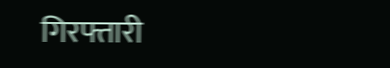गिरफ्तारी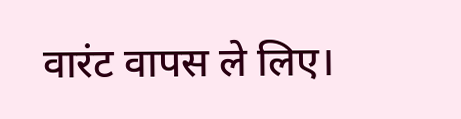वारंट वापस ले लिए।